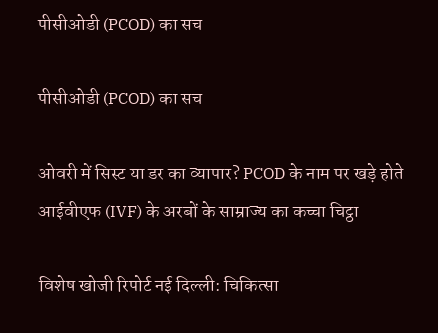पीसीओडी (PCOD) का सच

पीसीओडी (PCOD) का सच

ओवरी में सिस्ट या डर का व्यापार? PCOD के नाम पर खड़े होते आईवीएफ (IVF) के अरबों के साम्राज्य का कच्चा चिट्ठा

विशेष खोजी रिपोर्ट नई दिल्ली: चिकित्सा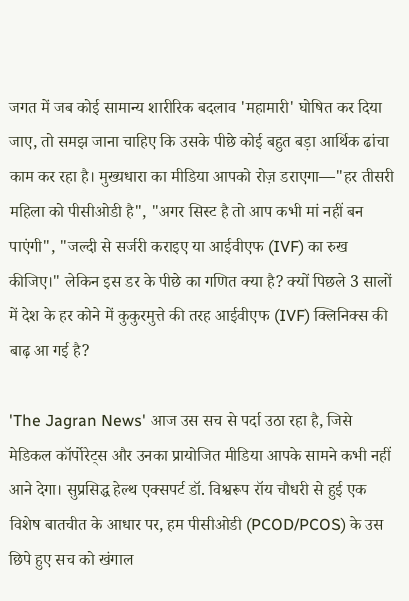जगत में जब कोई सामान्य शारीरिक बदलाव 'महामारी' घोषित कर दिया जाए, तो समझ जाना चाहिए कि उसके पीछे कोई बहुत बड़ा आर्थिक ढांचा काम कर रहा है। मुख्यधारा का मीडिया आपको रोज़ डराएगा—"हर तीसरी महिला को पीसीओडी है", "अगर सिस्ट है तो आप कभी मां नहीं बन पाएंगी", "जल्दी से सर्जरी कराइए या आईवीएफ (IVF) का रुख कीजिए।" लेकिन इस डर के पीछे का गणित क्या है? क्यों पिछले 3 सालों में देश के हर कोने में कुकुरमुत्ते की तरह आईवीएफ (IVF) क्लिनिक्स की बाढ़ आ गई है?

'The Jagran News' आज उस सच से पर्दा उठा रहा है, जिसे मेडिकल कॉर्पोरेट्स और उनका प्रायोजित मीडिया आपके सामने कभी नहीं आने देगा। सुप्रसिद्ध हेल्थ एक्सपर्ट डॉ. विश्वरूप रॉय चौधरी से हुई एक विशेष बातचीत के आधार पर, हम पीसीओडी (PCOD/PCOS) के उस छिपे हुए सच को खंगाल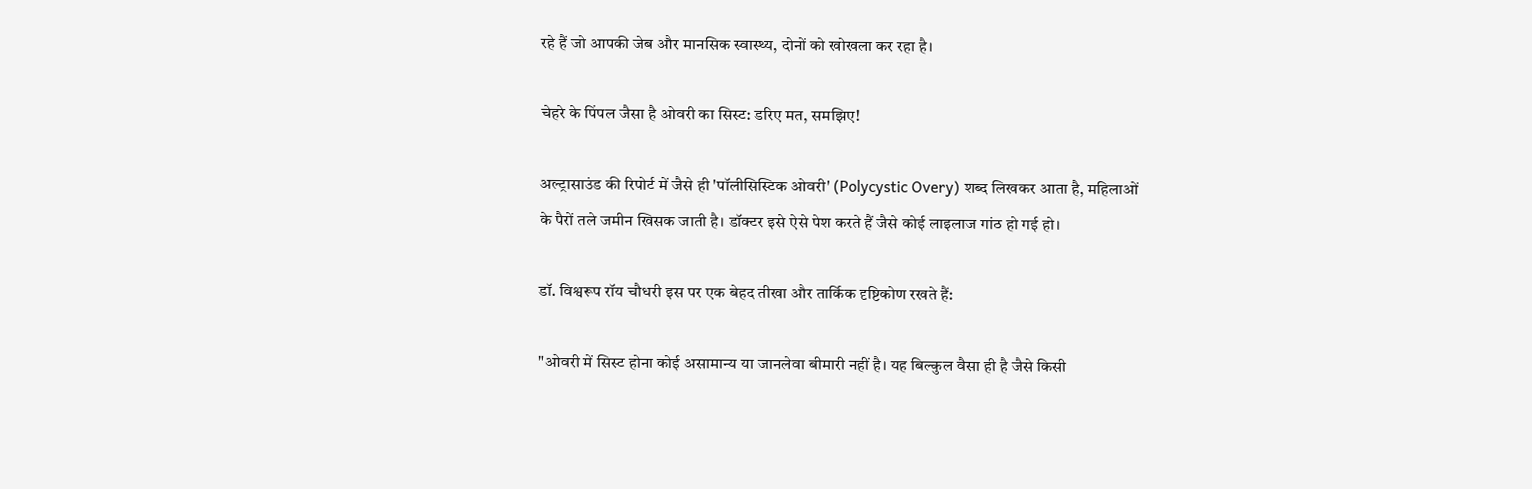रहे हैं जो आपकी जेब और मानसिक स्वास्थ्य, दोनों को खोखला कर रहा है।

चेहरे के पिंपल जैसा है ओवरी का सिस्ट: डरिए मत, समझिए!

अल्ट्रासाउंड की रिपोर्ट में जैसे ही 'पॉलीसिस्टिक ओवरी' (Polycystic Overy) शब्द लिखकर आता है, महिलाओं के पैरों तले जमीन खिसक जाती है। डॉक्टर इसे ऐसे पेश करते हैं जैसे कोई लाइलाज गांठ हो गई हो।

डॉ. विश्वरूप रॉय चौधरी इस पर एक बेहद तीखा और तार्किक दृष्टिकोण रखते हैं:

"ओवरी में सिस्ट होना कोई असामान्य या जानलेवा बीमारी नहीं है। यह बिल्कुल वैसा ही है जैसे किसी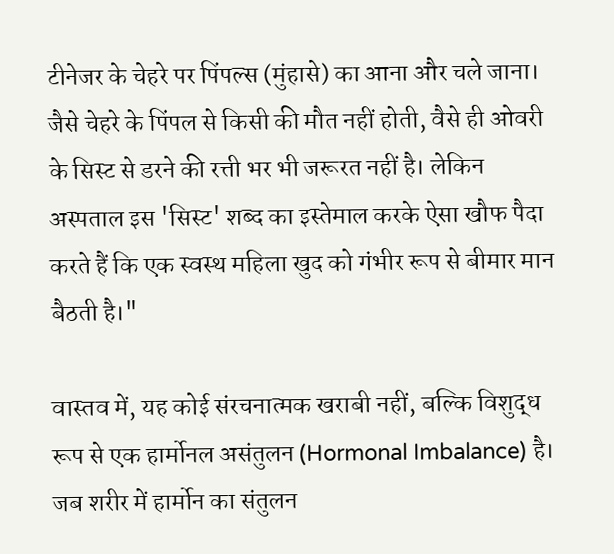टीनेजर के चेहरे पर पिंपल्स (मुंहासे) का आना और चले जाना। जैसे चेहरे के पिंपल से किसी की मौत नहीं होती, वैसे ही ओवरी के सिस्ट से डरने की रत्ती भर भी जरूरत नहीं है। लेकिन अस्पताल इस 'सिस्ट' शब्द का इस्तेमाल करके ऐसा खौफ पैदा करते हैं कि एक स्वस्थ महिला खुद को गंभीर रूप से बीमार मान बैठती है।"

वास्तव में, यह कोई संरचनात्मक खराबी नहीं, बल्कि विशुद्ध रूप से एक हार्मोनल असंतुलन (Hormonal Imbalance) है। जब शरीर में हार्मोन का संतुलन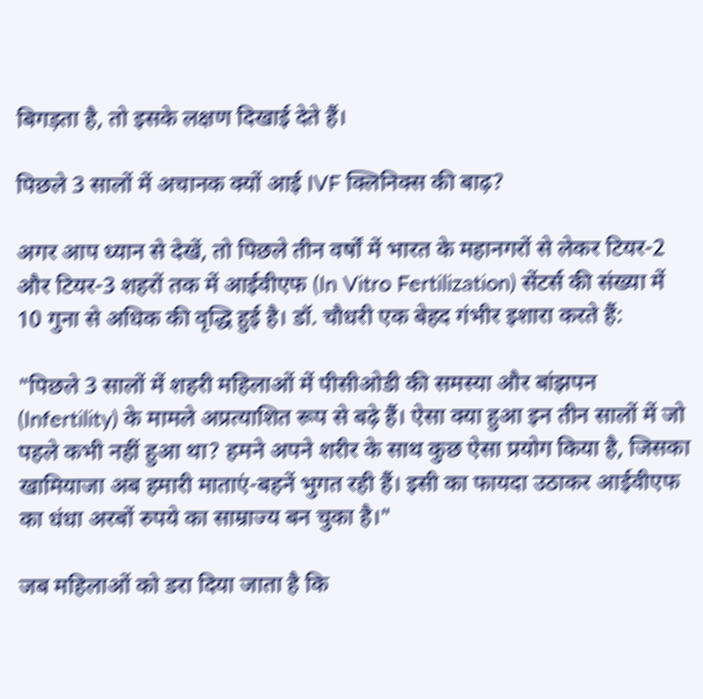बिगड़ता है, तो इसके लक्षण दिखाई देते हैं।

पिछले 3 सालों में अचानक क्यों आई IVF क्लिनिक्स की बाढ़?

अगर आप ध्यान से देखें, तो पिछले तीन वर्षों में भारत के महानगरों से लेकर टियर-2 और टियर-3 शहरों तक में आईवीएफ (In Vitro Fertilization) सेंटर्स की संख्या में 10 गुना से अधिक की वृद्धि हुई है। डॉ. चौधरी एक बेहद गंभीर इशारा करते हैं:

"पिछले 3 सालों में शहरी महिलाओं में पीसीओडी की समस्या और बांझपन (Infertility) के मामले अप्रत्याशित रूप से बढ़े हैं। ऐसा क्या हुआ इन तीन सालों में जो पहले कभी नहीं हुआ था? हमने अपने शरीर के साथ कुछ ऐसा प्रयोग किया है, जिसका खामियाजा अब हमारी माताएं-बहनें भुगत रही हैं। इसी का फायदा उठाकर आईवीएफ का धंधा अरबों रुपये का साम्राज्य बन चुका है।"

जब महिलाओं को डरा दिया जाता है कि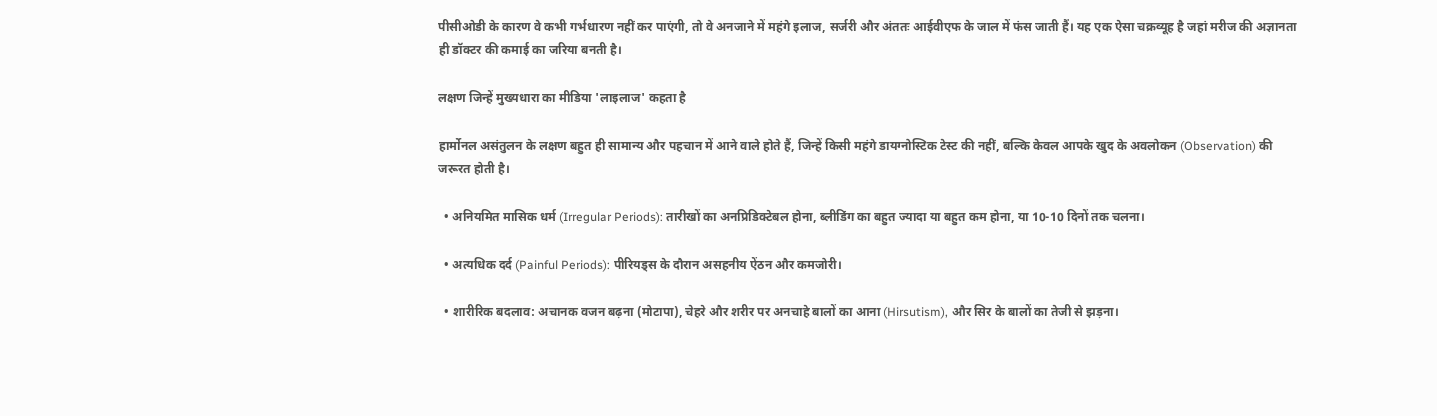पीसीओडी के कारण वे कभी गर्भधारण नहीं कर पाएंगी, तो वे अनजाने में महंगे इलाज, सर्जरी और अंततः आईवीएफ के जाल में फंस जाती हैं। यह एक ऐसा चक्रव्यूह है जहां मरीज की अज्ञानता ही डॉक्टर की कमाई का जरिया बनती है।

लक्षण जिन्हें मुख्यधारा का मीडिया 'लाइलाज' कहता है

हार्मोनल असंतुलन के लक्षण बहुत ही सामान्य और पहचान में आने वाले होते हैं, जिन्हें किसी महंगे डायग्नोस्टिक टेस्ट की नहीं, बल्कि केवल आपके खुद के अवलोकन (Observation) की जरूरत होती है।

  • अनियमित मासिक धर्म (Irregular Periods): तारीखों का अनप्रिडिक्टेबल होना, ब्लीडिंग का बहुत ज्यादा या बहुत कम होना, या 10-10 दिनों तक चलना।

  • अत्यधिक दर्द (Painful Periods): पीरियड्स के दौरान असहनीय ऐंठन और कमजोरी।

  • शारीरिक बदलाव: अचानक वजन बढ़ना (मोटापा), चेहरे और शरीर पर अनचाहे बालों का आना (Hirsutism), और सिर के बालों का तेजी से झड़ना।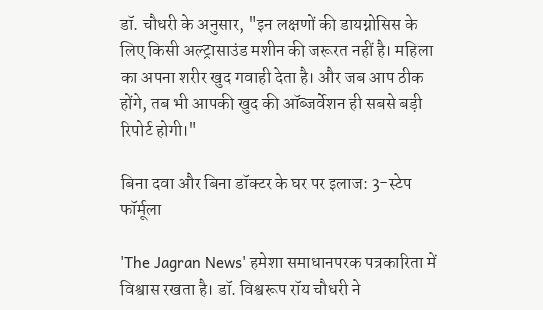डॉ. चौधरी के अनुसार, "इन लक्षणों की डायग्नोसिस के लिए किसी अल्ट्रासाउंड मशीन की जरूरत नहीं है। महिला का अपना शरीर खुद गवाही देता है। और जब आप ठीक होंगे, तब भी आपकी खुद की ऑब्जर्वेशन ही सबसे बड़ी रिपोर्ट होगी।"

बिना दवा और बिना डॉक्टर के घर पर इलाज: 3-स्टेप फॉर्मूला

'The Jagran News' हमेशा समाधानपरक पत्रकारिता में विश्वास रखता है। डॉ. विश्वरूप रॉय चौधरी ने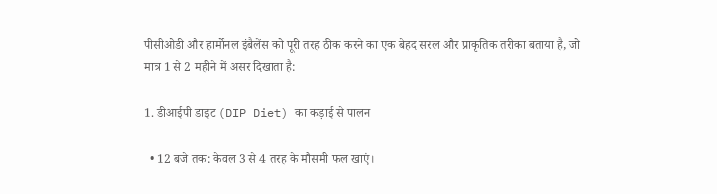पीसीओडी और हार्मोनल इंबैलेंस को पूरी तरह ठीक करने का एक बेहद सरल और प्राकृतिक तरीका बताया है, जो मात्र 1 से 2 महीने में असर दिखाता है:

1. डीआईपी डाइट (DIP Diet) का कड़ाई से पालन

  • 12 बजे तक: केवल 3 से 4 तरह के मौसमी फल खाएं।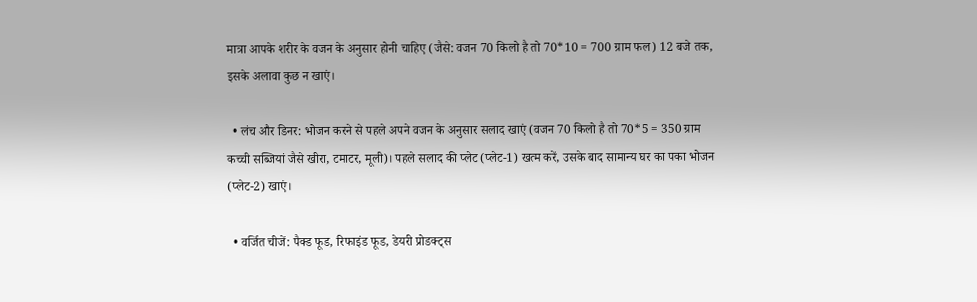मात्रा आपके शरीर के वजन के अनुसार होनी चाहिए (जैसे: वजन 70 किलो है तो 70*10 = 700 ग्राम फल) 12 बजे तक, इसके अलावा कुछ न खाएं।

  • लंच और डिनर: भोजन करने से पहले अपने वजन के अनुसार सलाद खाएं (वजन 70 किलो है तो 70*5 = 350 ग्राम कच्ची सब्जियां जैसे खीरा, टमाटर, मूली)। पहले सलाद की प्लेट (प्लेट-1) खत्म करें, उसके बाद सामान्य घर का पका भोजन (प्लेट-2) खाएं।

  • वर्जित चीजें: पैक्ड फूड, रिफाइंड फूड, डेयरी प्रोडक्ट्स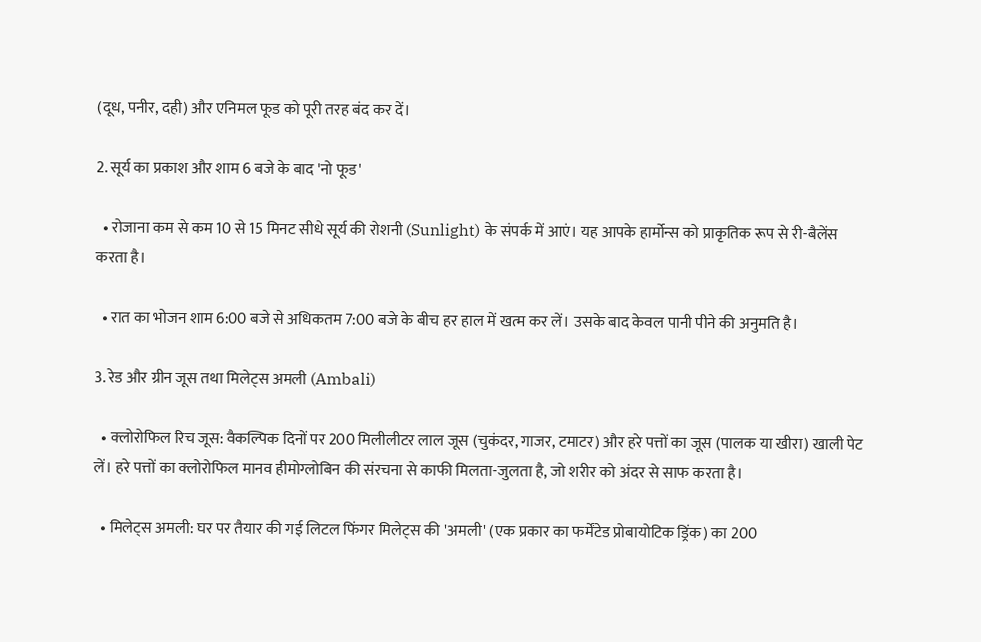(दूध, पनीर, दही) और एनिमल फूड को पूरी तरह बंद कर दें।

2. सूर्य का प्रकाश और शाम 6 बजे के बाद 'नो फूड'

  • रोजाना कम से कम 10 से 15 मिनट सीधे सूर्य की रोशनी (Sunlight) के संपर्क में आएं। यह आपके हार्मोन्स को प्राकृतिक रूप से री-बैलेंस करता है।

  • रात का भोजन शाम 6:00 बजे से अधिकतम 7:00 बजे के बीच हर हाल में खत्म कर लें। उसके बाद केवल पानी पीने की अनुमति है।

3. रेड और ग्रीन जूस तथा मिलेट्स अमली (Ambali)

  • क्लोरोफिल रिच जूस: वैकल्पिक दिनों पर 200 मिलीलीटर लाल जूस (चुकंदर, गाजर, टमाटर) और हरे पत्तों का जूस (पालक या खीरा) खाली पेट लें। हरे पत्तों का क्लोरोफिल मानव हीमोग्लोबिन की संरचना से काफी मिलता-जुलता है, जो शरीर को अंदर से साफ करता है।

  • मिलेट्स अमली: घर पर तैयार की गई लिटल फिंगर मिलेट्स की 'अमली' (एक प्रकार का फर्मेंटेड प्रोबायोटिक ड्रिंक) का 200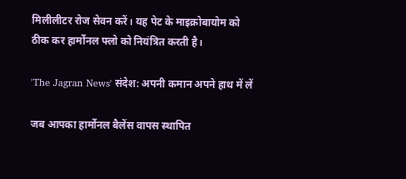मिलीलीटर रोज सेवन करें। यह पेट के माइक्रोबायोम को ठीक कर हार्मोनल फ्लो को नियंत्रित करती है।

'The Jagran News' संदेश: अपनी कमान अपने हाथ में लें

जब आपका हार्मोनल बैलेंस वापस स्थापित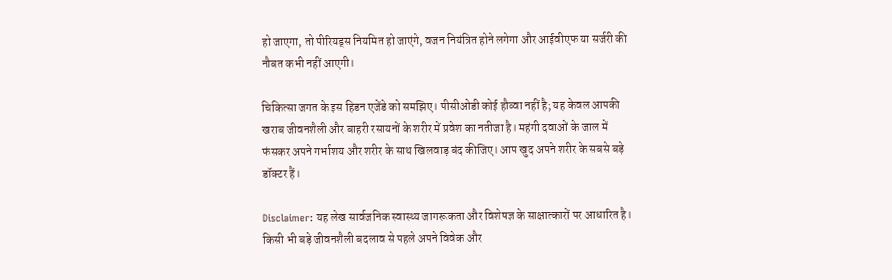हो जाएगा, तो पीरियड्स नियमित हो जाएंगे, वजन नियंत्रित होने लगेगा और आईवीएफ या सर्जरी की नौबत कभी नहीं आएगी।

चिकित्सा जगत के इस हिडन एजेंडे को समझिए। पीसीओडी कोई हौव्वा नहीं है; यह केवल आपकी खराब जीवनशैली और बाहरी रसायनों के शरीर में प्रवेश का नतीजा है। महंगी दवाओं के जाल में फंसकर अपने गर्भाशय और शरीर के साथ खिलवाड़ बंद कीजिए। आप खुद अपने शरीर के सबसे बड़े डॉक्टर हैं।

Disclaimer: यह लेख सार्वजनिक स्वास्थ्य जागरूकता और विशेषज्ञ के साक्षात्कारों पर आधारित है। किसी भी बड़े जीवनशैली बदलाव से पहले अपने विवेक और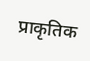प्राकृतिक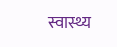स्वास्थ्य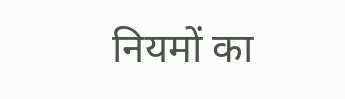नियमों का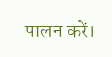पालन करें।